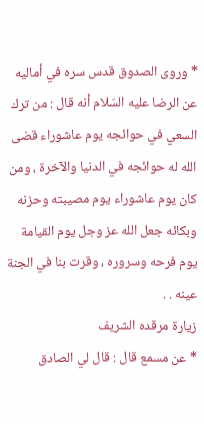* وروى الصدوق قدس سره في أماليه عن الرضا عليه السّلام أنه قال : من ترك السعي في حوائجه يوم عاشوراء قضى الله له حوائجه في الدنيا والآخرة ، ومن كان يوم عاشوراء يوم مصيبته وحزنه وبكائه جعل الله عز وجل يوم القيامة يوم فرحه وسروره ، وقرت بنا في الجنة عينه . .
زيارة مرقده الشريف
* عن مسمع قال : قال لي الصادق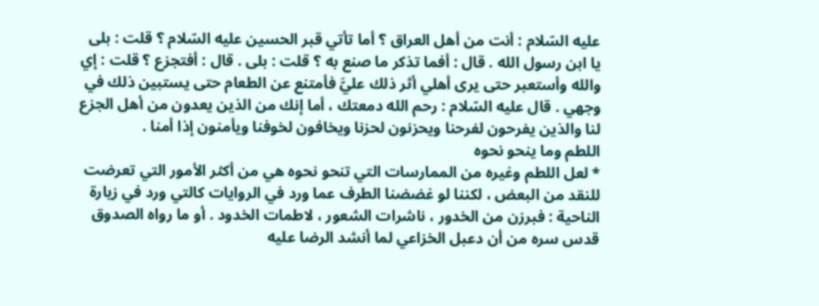عليه السّلام : أنت من أهل العراق ؟ أما تأتي قبر الحسين عليه السّلام ؟ قلت : بلى يا ابن رسول الله . قال : أفما تذكر ما صنع به ؟ قلت : بلى . قال : أفتجزع ؟ قلت : إي والله وأستعبر حتى يرى أهلي أثر ذلك عليَّ فأمتنع عن الطعام حتى يستبين ذلك في وجهي . قال عليه السّلام : رحم الله دمعتك ، أما إنك من الذين يعدون من أهل الجزع لنا والذين يفرحون لفرحنا ويحزنون لحزنا ويخافون لخوفنا ويأمنون إذا أمنا .
اللطم وما ينحو نحوه
* لعل اللطم وغيره من الممارسات التي تنحو نحوه هي من أكثر الأمور التي تعرضت للنقد من البعض ، لكننا لو غضضنا الطرف عما ورد في الروايات كالتي ورد في زيارة الناحية : فبرزن من الخدور ، ناشرات الشعور ، لاطمات الخدود . أو ما رواه الصدوق قدس سره من أن دعبل الخزاعي لما أنشد الرضا عليه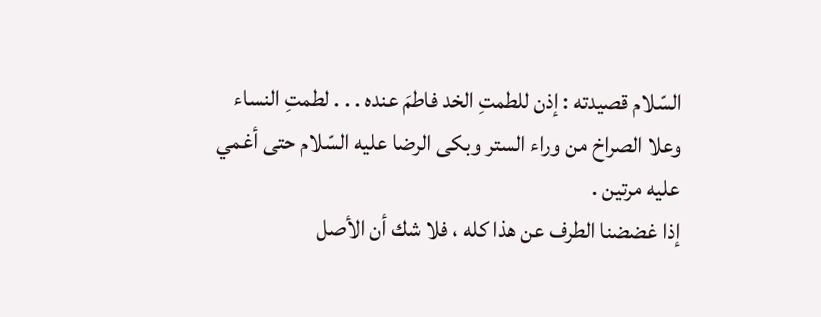السّلام قصيدته : إذن للطمتِ الخد فاطمَ عنده . . . لطمتِ النساء وعلا الصراخ من وراء الستر وبكى الرضا عليه السّلام حتى أغمي عليه مرتين .
إذا غضضنا الطرف عن هذا كله ، فلا شك أن الأصل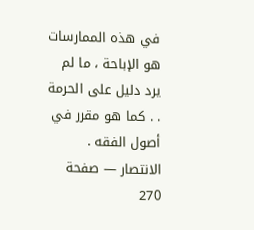في هذه الممارسات هو الإباحة ، ما لم يرد دليل على الحرمة . . كما هو مقرر في أصول الفقه .
الانتصار — صفحة 270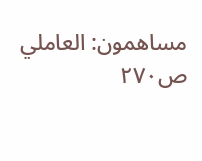مساهمون: العاملي
ص٢٧٠